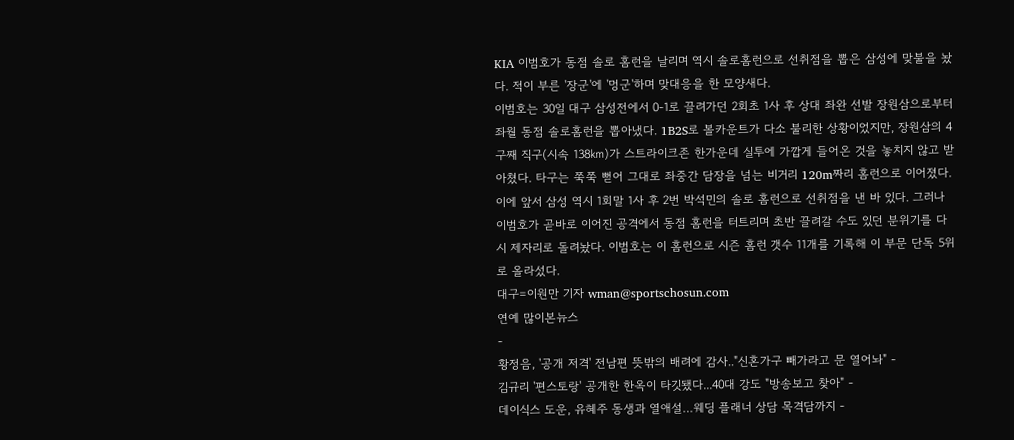KIA 이범호가 동점 솔로 홈런을 날리며 역시 솔로홈런으로 선취점을 뽑은 삼성에 맞불을 놨다. 적이 부른 '장군'에 '멍군'하며 맞대응을 한 모양새다.
이범호는 30일 대구 삼성전에서 0-1로 끌려가던 2회초 1사 후 상대 좌완 선발 장원삼으로부터 좌월 동점 솔로홈런을 뽑아냈다. 1B2S로 볼카운트가 다소 불리한 상황이었지만, 장원삼의 4구째 직구(시속 138㎞)가 스트라이크존 한가운데 실투에 가깝게 들어온 것을 놓치지 않고 받아쳤다. 타구는 쭉쭉 뻗어 그대로 좌중간 담장을 넘는 비거리 120m짜리 홈런으로 이어졌다.
이에 앞서 삼성 역시 1회말 1사 후 2번 박석민의 솔로 홈런으로 선취점을 낸 바 있다. 그러나 이범호가 곧바로 이어진 공격에서 동점 홈런을 터트리며 초반 끌려갈 수도 있던 분위기를 다시 제자리로 돌려놨다. 이범호는 이 홈런으로 시즌 홈런 갯수 11개를 기록해 이 부문 단독 5위로 올라섰다.
대구=이원만 기자 wman@sportschosun.com
연예 많이본뉴스
-
황정음, '공개 저격' 전남편 뜻밖의 배려에 감사.."신혼가구 빼가라고 문 열어놔" -
김규리 '편스토랑' 공개한 한옥이 타깃됐다...40대 강도 "방송보고 찾아" -
데이식스 도운, 유혜주 동생과 열애설…웨딩 플래너 상담 목격담까지 -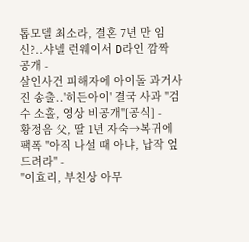톱모델 최소라, 결혼 7년 만 임신?..샤넬 런웨이서 D라인 깜짝 공개 -
살인사건 피해자에 아이돌 과거사진 송출..'히든아이' 결국 사과 "검수 소홀, 영상 비공개"[공식] -
황정음 父, 딸 1년 자숙→복귀에 팩폭 "아직 나설 때 아냐, 납작 엎드려라" -
"이효리, 부친상 아무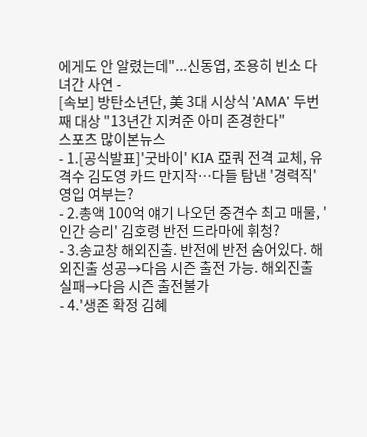에게도 안 알렸는데"...신동엽, 조용히 빈소 다녀간 사연 -
[속보] 방탄소년단, 美 3대 시상식 'AMA' 두번째 대상 "13년간 지켜준 아미 존경한다"
스포츠 많이본뉴스
- 1.[공식발표]'굿바이' KIA 亞쿼 전격 교체, 유격수 김도영 카드 만지작…다들 탐낸 '경력직' 영입 여부는?
- 2.총액 100억 얘기 나오던 중견수 최고 매물, '인간 승리' 김호령 반전 드라마에 휘청?
- 3.송교창 해외진출. 반전에 반전 숨어있다. 해외진출 성공→다음 시즌 출전 가능. 해외진출 실패→다음 시즌 출전불가
- 4.'생존 확정 김혜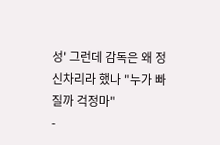성' 그런데 감독은 왜 정신차리라 했나 "누가 빠질까 걱정마"
-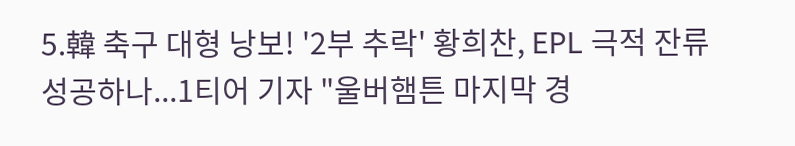5.韓 축구 대형 낭보! '2부 추락' 황희찬, EPL 극적 잔류 성공하나...1티어 기자 "울버햄튼 마지막 경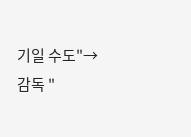기일 수도"→감독 "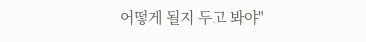어떻게 될지 두고 봐야"